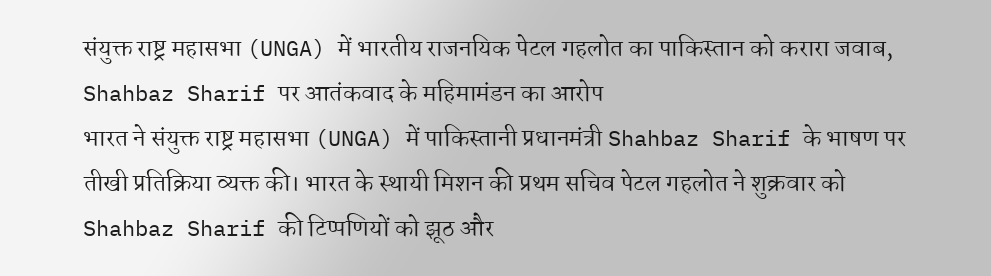संयुक्त राष्ट्र महासभा (UNGA) में भारतीय राजनयिक पेटल गहलोत का पाकिस्तान को करारा जवाब, Shahbaz Sharif पर आतंकवाद के महिमामंडन का आरोप
भारत ने संयुक्त राष्ट्र महासभा (UNGA) में पाकिस्तानी प्रधानमंत्री Shahbaz Sharif के भाषण पर तीखी प्रतिक्रिया व्यक्त की। भारत के स्थायी मिशन की प्रथम सचिव पेटल गहलोत ने शुक्रवार को Shahbaz Sharif की टिप्पणियों को झूठ और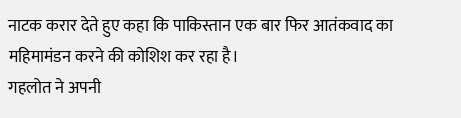नाटक करार देते हुए कहा कि पाकिस्तान एक बार फिर आतंकवाद का महिमामंडन करने की कोशिश कर रहा है।
गहलोत ने अपनी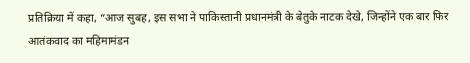प्रतिक्रिया में कहा, “आज सुबह, इस सभा ने पाकिस्तानी प्रधानमंत्री के बेतुके नाटक देखे, जिन्होंने एक बार फिर आतंकवाद का महिमामंडन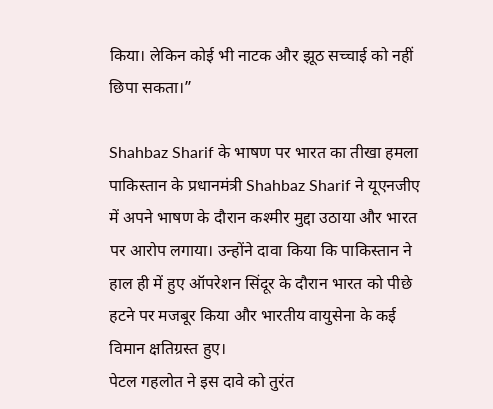किया। लेकिन कोई भी नाटक और झूठ सच्चाई को नहीं छिपा सकता।”

Shahbaz Sharif के भाषण पर भारत का तीखा हमला
पाकिस्तान के प्रधानमंत्री Shahbaz Sharif ने यूएनजीए में अपने भाषण के दौरान कश्मीर मुद्दा उठाया और भारत पर आरोप लगाया। उन्होंने दावा किया कि पाकिस्तान ने हाल ही में हुए ऑपरेशन सिंदूर के दौरान भारत को पीछे हटने पर मजबूर किया और भारतीय वायुसेना के कई विमान क्षतिग्रस्त हुए।
पेटल गहलोत ने इस दावे को तुरंत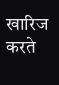खारिज करते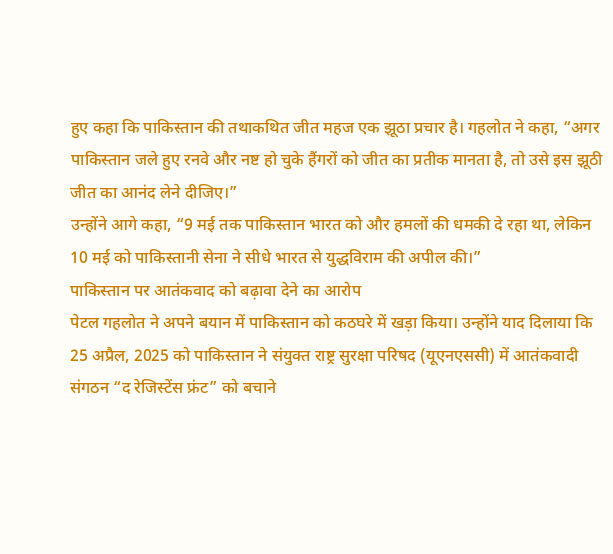हुए कहा कि पाकिस्तान की तथाकथित जीत महज एक झूठा प्रचार है। गहलोत ने कहा, “अगर पाकिस्तान जले हुए रनवे और नष्ट हो चुके हैंगरों को जीत का प्रतीक मानता है, तो उसे इस झूठी जीत का आनंद लेने दीजिए।”
उन्होंने आगे कहा, “9 मई तक पाकिस्तान भारत को और हमलों की धमकी दे रहा था, लेकिन 10 मई को पाकिस्तानी सेना ने सीधे भारत से युद्धविराम की अपील की।”
पाकिस्तान पर आतंकवाद को बढ़ावा देने का आरोप
पेटल गहलोत ने अपने बयान में पाकिस्तान को कठघरे में खड़ा किया। उन्होंने याद दिलाया कि 25 अप्रैल, 2025 को पाकिस्तान ने संयुक्त राष्ट्र सुरक्षा परिषद (यूएनएससी) में आतंकवादी संगठन “द रेजिस्टेंस फ्रंट” को बचाने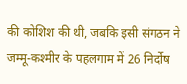की कोशिश की थी, जबकि इसी संगठन ने जम्मू-कश्मीर के पहलगाम में 26 निर्दोष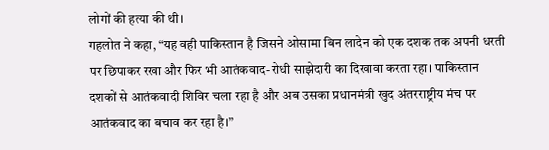लोगों की हत्या की थी।
गहलोत ने कहा, “यह वही पाकिस्तान है जिसने ओसामा बिन लादेन को एक दशक तक अपनी धरती पर छिपाकर रखा और फिर भी आतंकवाद-रोधी साझेदारी का दिखावा करता रहा। पाकिस्तान दशकों से आतंकवादी शिविर चला रहा है और अब उसका प्रधानमंत्री खुद अंतरराष्ट्रीय मंच पर आतंकवाद का बचाव कर रहा है।”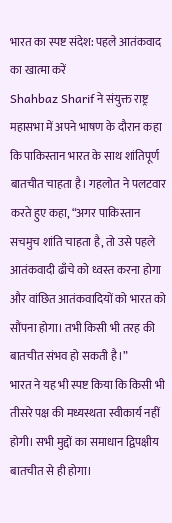भारत का स्पष्ट संदेश: पहले आतंकवाद का खात्मा करें
Shahbaz Sharif ने संयुक्त राष्ट्र महासभा में अपने भाषण के दौरान कहा कि पाकिस्तान भारत के साथ शांतिपूर्ण बातचीत चाहता है। गहलोत ने पलटवार करते हुए कहा, “अगर पाकिस्तान सचमुच शांति चाहता है, तो उसे पहले आतंकवादी ढाँचे को ध्वस्त करना होगा और वांछित आतंकवादियों को भारत को सौंपना होगा। तभी किसी भी तरह की बातचीत संभव हो सकती है।”
भारत ने यह भी स्पष्ट किया कि किसी भी तीसरे पक्ष की मध्यस्थता स्वीकार्य नहीं होगी। सभी मुद्दों का समाधान द्विपक्षीय बातचीत से ही होगा।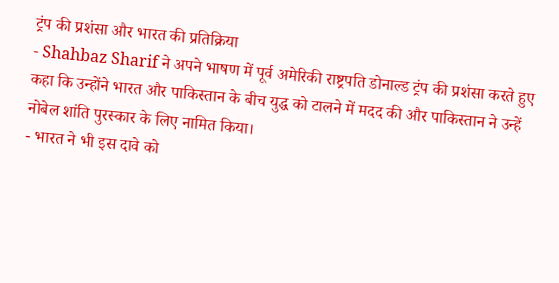ट्रंप की प्रशंसा और भारत की प्रतिक्रिया
- Shahbaz Sharif ने अपने भाषण में पूर्व अमेरिकी राष्ट्रपति डोनाल्ड ट्रंप की प्रशंसा करते हुए कहा कि उन्होंने भारत और पाकिस्तान के बीच युद्ध को टालने में मदद की और पाकिस्तान ने उन्हें नोबेल शांति पुरस्कार के लिए नामित किया।
- भारत ने भी इस दावे को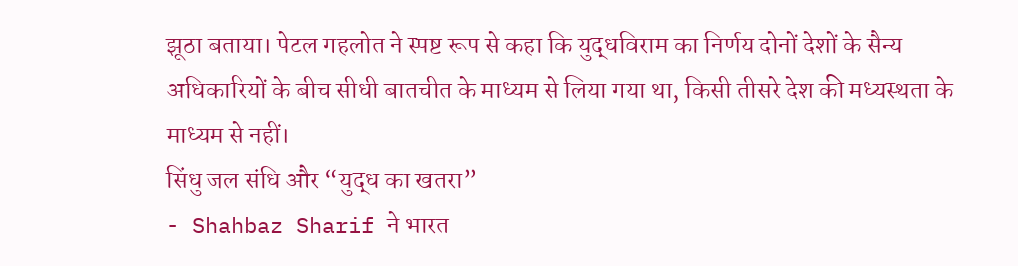झूठा बताया। पेटल गहलोत ने स्पष्ट रूप से कहा कि युद्धविराम का निर्णय दोनों देशों के सैन्य अधिकारियों के बीच सीधी बातचीत के माध्यम से लिया गया था, किसी तीसरे देश की मध्यस्थता के माध्यम से नहीं।
सिंधु जल संधि और “युद्ध का खतरा”
- Shahbaz Sharif ने भारत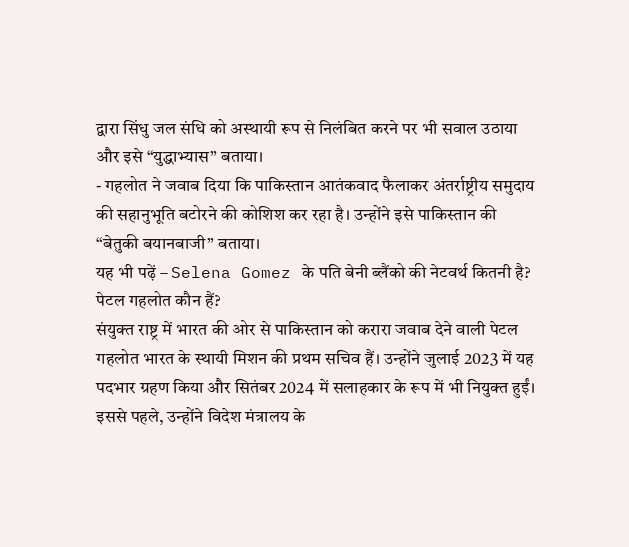द्वारा सिंधु जल संधि को अस्थायी रूप से निलंबित करने पर भी सवाल उठाया और इसे “युद्धाभ्यास” बताया।
- गहलोत ने जवाब दिया कि पाकिस्तान आतंकवाद फैलाकर अंतर्राष्ट्रीय समुदाय की सहानुभूति बटोरने की कोशिश कर रहा है। उन्होंने इसे पाकिस्तान की “बेतुकी बयानबाजी” बताया।
यह भी पढ़ें – Selena Gomez के पति बेनी ब्लैंको की नेटवर्थ कितनी है?
पेटल गहलोत कौन हैं?
संयुक्त राष्ट्र में भारत की ओर से पाकिस्तान को करारा जवाब देने वाली पेटल गहलोत भारत के स्थायी मिशन की प्रथम सचिव हैं। उन्होंने जुलाई 2023 में यह पदभार ग्रहण किया और सितंबर 2024 में सलाहकार के रूप में भी नियुक्त हुईं।
इससे पहले, उन्होंने विदेश मंत्रालय के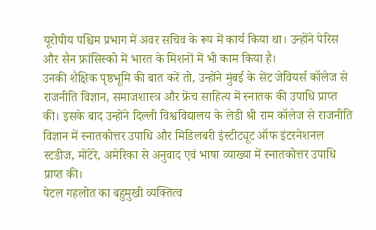यूरोपीय पश्चिम प्रभाग में अवर सचिव के रूप में कार्य किया था। उन्होंने पेरिस और सैन फ्रांसिस्को में भारत के मिशनों में भी काम किया है।
उनकी शैक्षिक पृष्ठभूमि की बात करें तो, उन्होंने मुंबई के सेंट जेवियर्स कॉलेज से राजनीति विज्ञान, समाजशास्त्र और फ्रेंच साहित्य में स्नातक की उपाधि प्राप्त की। इसके बाद उन्होंने दिल्ली विश्वविद्यालय के लेडी श्री राम कॉलेज से राजनीति विज्ञान में स्नातकोत्तर उपाधि और मिडिलबरी इंस्टीट्यूट ऑफ इंटरनेशनल स्टडीज, मोंटेरे, अमेरिका से अनुवाद एवं भाषा व्याख्या में स्नातकोत्तर उपाधि प्राप्त की।
पेटल गहलोत का बहुमुखी व्यक्तित्व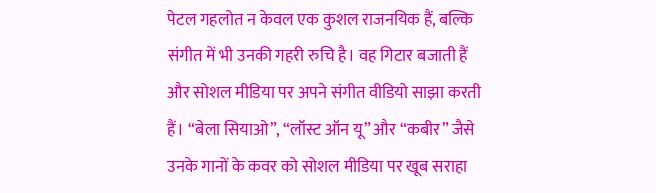पेटल गहलोत न केवल एक कुशल राजनयिक हैं, बल्कि संगीत में भी उनकी गहरी रुचि है। वह गिटार बजाती हैं और सोशल मीडिया पर अपने संगीत वीडियो साझा करती हैं। “बेला सियाओ”, “लॉस्ट ऑन यू” और “कबीर” जैसे उनके गानों के कवर को सोशल मीडिया पर खूब सराहा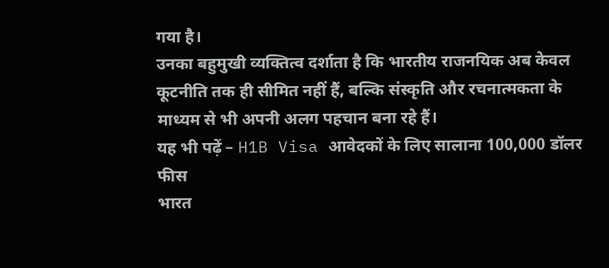गया है।
उनका बहुमुखी व्यक्तित्व दर्शाता है कि भारतीय राजनयिक अब केवल कूटनीति तक ही सीमित नहीं हैं, बल्कि संस्कृति और रचनात्मकता के माध्यम से भी अपनी अलग पहचान बना रहे हैं।
यह भी पढ़ें – H1B Visa आवेदकों के लिए सालाना 100,000 डॉलर फीस
भारत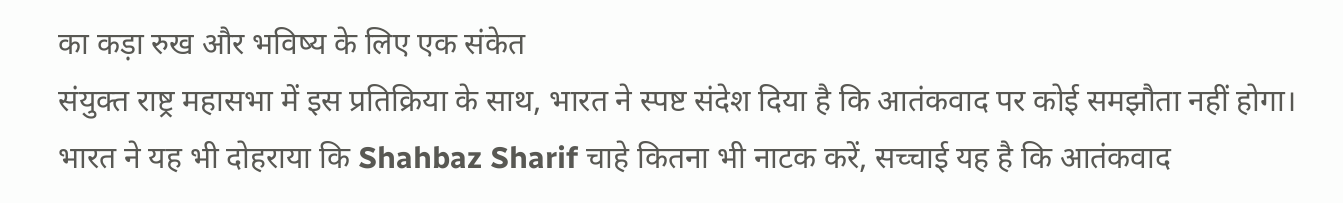का कड़ा रुख और भविष्य के लिए एक संकेत
संयुक्त राष्ट्र महासभा में इस प्रतिक्रिया के साथ, भारत ने स्पष्ट संदेश दिया है कि आतंकवाद पर कोई समझौता नहीं होगा। भारत ने यह भी दोहराया कि Shahbaz Sharif चाहे कितना भी नाटक करें, सच्चाई यह है कि आतंकवाद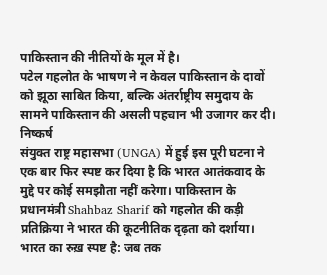पाकिस्तान की नीतियों के मूल में है।
पटेल गहलोत के भाषण ने न केवल पाकिस्तान के दावों को झूठा साबित किया, बल्कि अंतर्राष्ट्रीय समुदाय के सामने पाकिस्तान की असली पहचान भी उजागर कर दी।
निष्कर्ष
संयुक्त राष्ट्र महासभा (UNGA) में हुई इस पूरी घटना ने एक बार फिर स्पष्ट कर दिया है कि भारत आतंकवाद के मुद्दे पर कोई समझौता नहीं करेगा। पाकिस्तान के प्रधानमंत्री Shahbaz Sharif को गहलोत की कड़ी प्रतिक्रिया ने भारत की कूटनीतिक दृढ़ता को दर्शाया।
भारत का रुख़ स्पष्ट है: जब तक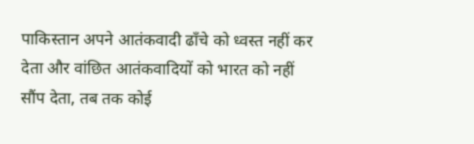पाकिस्तान अपने आतंकवादी ढाँचे को ध्वस्त नहीं कर देता और वांछित आतंकवादियों को भारत को नहीं सौंप देता, तब तक कोई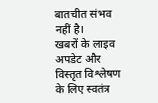बातचीत संभव नहीं है।
खबरों के लाइव अपडेट और विस्तृत विश्लेषण के लिए स्वतंत्र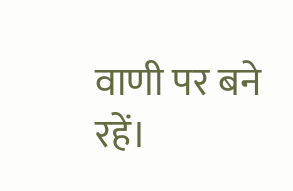वाणी पर बने रहें।